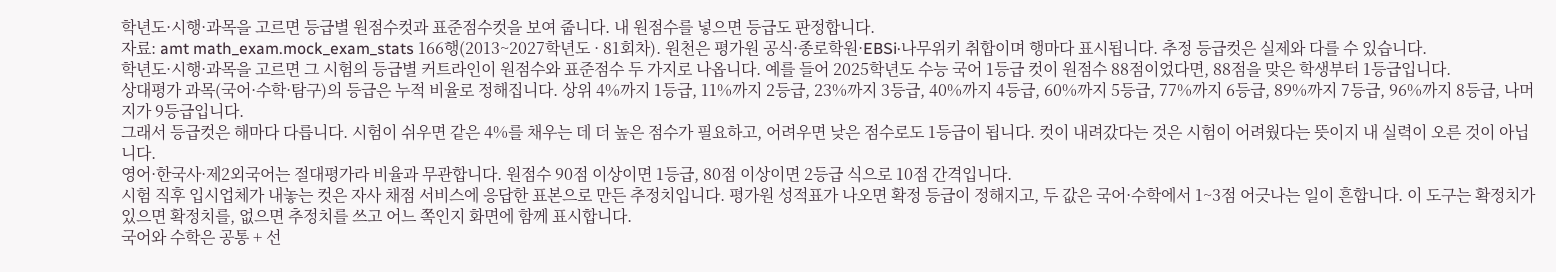학년도·시행·과목을 고르면 등급별 원점수컷과 표준점수컷을 보여 줍니다. 내 원점수를 넣으면 등급도 판정합니다.
자료: amt math_exam.mock_exam_stats 166행(2013~2027학년도 · 81회차). 원천은 평가원 공식·종로학원·EBSi·나무위키 취합이며 행마다 표시됩니다. 추정 등급컷은 실제와 다를 수 있습니다.
학년도·시행·과목을 고르면 그 시험의 등급별 커트라인이 원점수와 표준점수 두 가지로 나옵니다. 예를 들어 2025학년도 수능 국어 1등급 컷이 원점수 88점이었다면, 88점을 맞은 학생부터 1등급입니다.
상대평가 과목(국어·수학·탐구)의 등급은 누적 비율로 정해집니다. 상위 4%까지 1등급, 11%까지 2등급, 23%까지 3등급, 40%까지 4등급, 60%까지 5등급, 77%까지 6등급, 89%까지 7등급, 96%까지 8등급, 나머지가 9등급입니다.
그래서 등급컷은 해마다 다릅니다. 시험이 쉬우면 같은 4%를 채우는 데 더 높은 점수가 필요하고, 어려우면 낮은 점수로도 1등급이 됩니다. 컷이 내려갔다는 것은 시험이 어려웠다는 뜻이지 내 실력이 오른 것이 아닙니다.
영어·한국사·제2외국어는 절대평가라 비율과 무관합니다. 원점수 90점 이상이면 1등급, 80점 이상이면 2등급 식으로 10점 간격입니다.
시험 직후 입시업체가 내놓는 컷은 자사 채점 서비스에 응답한 표본으로 만든 추정치입니다. 평가원 성적표가 나오면 확정 등급이 정해지고, 두 값은 국어·수학에서 1~3점 어긋나는 일이 흔합니다. 이 도구는 확정치가 있으면 확정치를, 없으면 추정치를 쓰고 어느 쪽인지 화면에 함께 표시합니다.
국어와 수학은 공통 + 선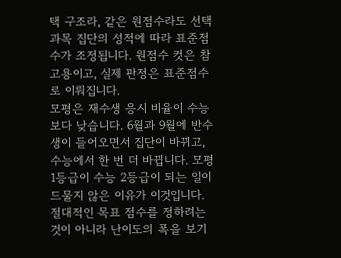택 구조라, 같은 원점수라도 선택과목 집단의 성적에 따라 표준점수가 조정됩니다. 원점수 컷은 참고용이고, 실제 판정은 표준점수로 이뤄집니다.
모평은 재수생 응시 비율이 수능보다 낮습니다. 6월과 9월에 반수생이 들어오면서 집단이 바뀌고, 수능에서 한 번 더 바뀝니다. 모평 1등급이 수능 2등급이 되는 일이 드물지 않은 이유가 이것입니다.
절대적인 목표 점수를 정하려는 것이 아니라 난이도의 폭을 보기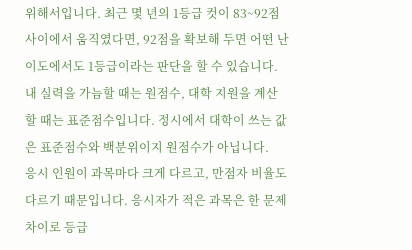위해서입니다. 최근 몇 년의 1등급 컷이 83~92점 사이에서 움직였다면, 92점을 확보해 두면 어떤 난이도에서도 1등급이라는 판단을 할 수 있습니다.
내 실력을 가늠할 때는 원점수, 대학 지원을 계산할 때는 표준점수입니다. 정시에서 대학이 쓰는 값은 표준점수와 백분위이지 원점수가 아닙니다.
응시 인원이 과목마다 크게 다르고, 만점자 비율도 다르기 때문입니다. 응시자가 적은 과목은 한 문제 차이로 등급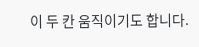이 두 칸 움직이기도 합니다.